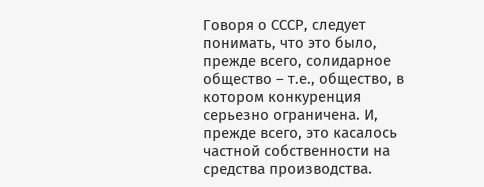Говоря о СССР, следует понимать, что это было, прежде всего, солидарное общество – т.е., общество, в котором конкуренция серьезно ограничена. И, прежде всего, это касалось частной собственности на средства производства.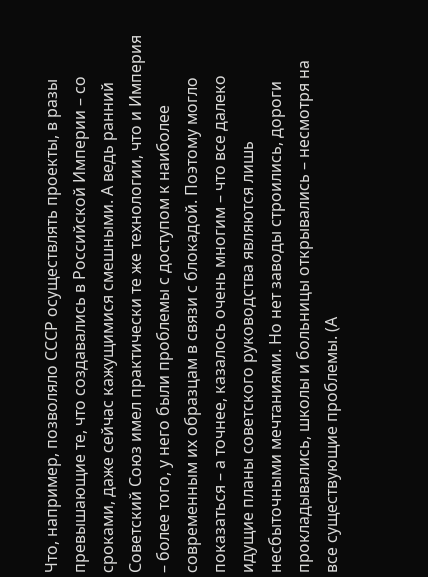Что, например, позволяло СССР осуществлять проекты, в разы превышающие те, что создавались в Российской Империи – со сроками, даже сейчас кажущимися смешными. А ведь ранний Советский Союз имел практически те же технологии, что и Империя – более того, у него были проблемы с доступом к наиболее современным их образцам в связи с блокадой. Поэтому могло показаться – а точнее, казалось очень многим – что все далеко идущие планы советского руководства являются лишь несбыточными мечтаниями. Но нет заводы строились, дороги прокладывались, школы и больницы открывались – несмотря на все существующие проблемы. (А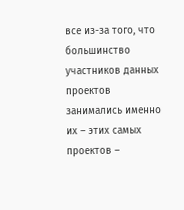все из-за того, что большинство участников данных проектов занимались именно их – этих самых проектов –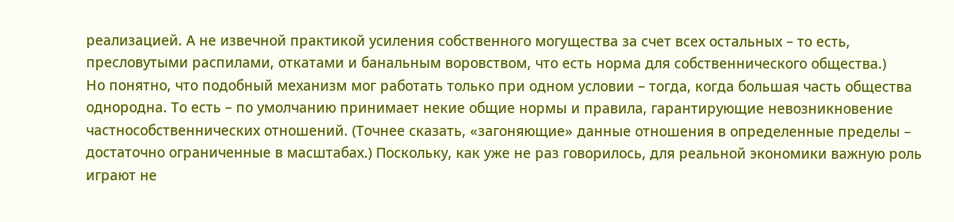реализацией. А не извечной практикой усиления собственного могущества за счет всех остальных – то есть, пресловутыми распилами, откатами и банальным воровством, что есть норма для собственнического общества.)
Но понятно, что подобный механизм мог работать только при одном условии – тогда, когда большая часть общества однородна. То есть – по умолчанию принимает некие общие нормы и правила, гарантирующие невозникновение частнособственнических отношений. (Точнее сказать, «загоняющие» данные отношения в определенные пределы – достаточно ограниченные в масштабах.) Поскольку, как уже не раз говорилось, для реальной экономики важную роль играют не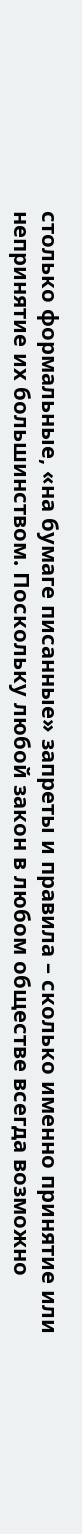столько формальные, «на бумаге писанные» запреты и правила – сколько именно принятие или непринятие их большинством. Поскольку любой закон в любом обществе всегда возможно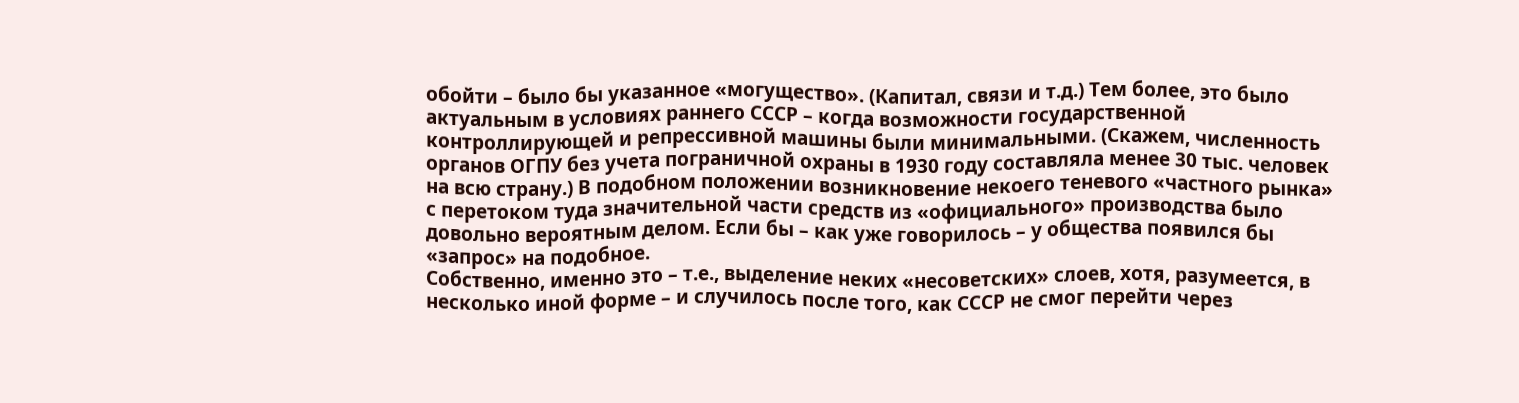обойти – было бы указанное «могущество». (Капитал, связи и т.д.) Тем более, это было актуальным в условиях раннего СССР – когда возможности государственной контроллирующей и репрессивной машины были минимальными. (Скажем, численность органов ОГПУ без учета пограничной охраны в 1930 году составляла менее 30 тыс. человек на всю страну.) В подобном положении возникновение некоего теневого «частного рынка» с перетоком туда значительной части средств из «официального» производства было довольно вероятным делом. Если бы – как уже говорилось – у общества появился бы «запрос» на подобное.
Собственно, именно это – т.е., выделение неких «несоветских» слоев, хотя, разумеется, в несколько иной форме – и случилось после того, как СССР не смог перейти через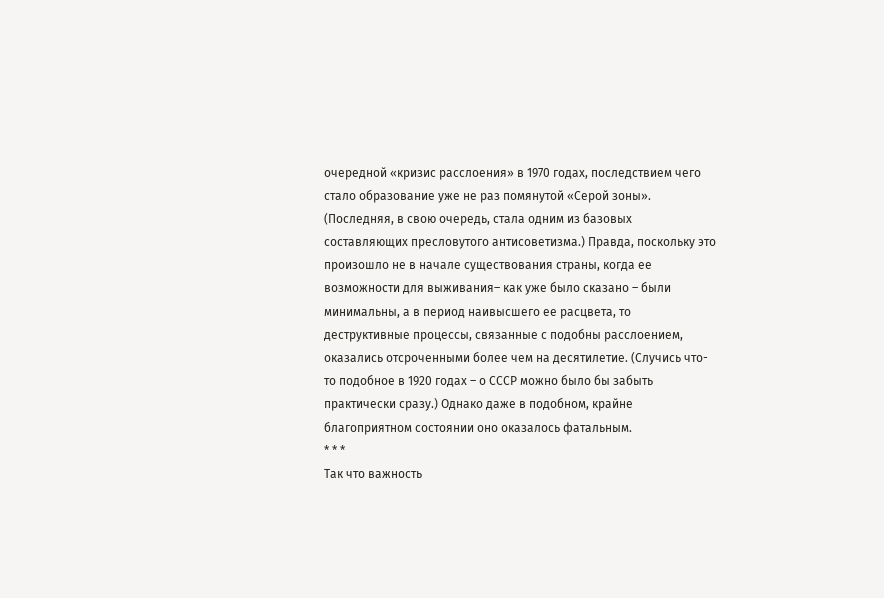очередной «кризис расслоения» в 1970 годах, последствием чего стало образование уже не раз помянутой «Серой зоны». (Последняя, в свою очередь, стала одним из базовых составляющих пресловутого антисоветизма.) Правда, поскольку это произошло не в начале существования страны, когда ее возможности для выживания– как уже было сказано – были минимальны, а в период наивысшего ее расцвета, то деструктивные процессы, связанные с подобны расслоением, оказались отсроченными более чем на десятилетие. (Случись что-то подобное в 1920 годах – о СССР можно было бы забыть практически сразу.) Однако даже в подобном, крайне благоприятном состоянии оно оказалось фатальным.
* * *
Так что важность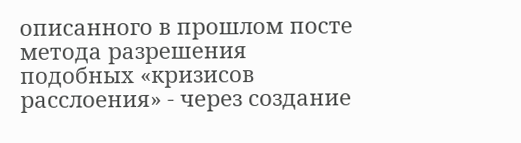описанного в прошлом посте метода разрешения подобных «кризисов расслоения» - через создание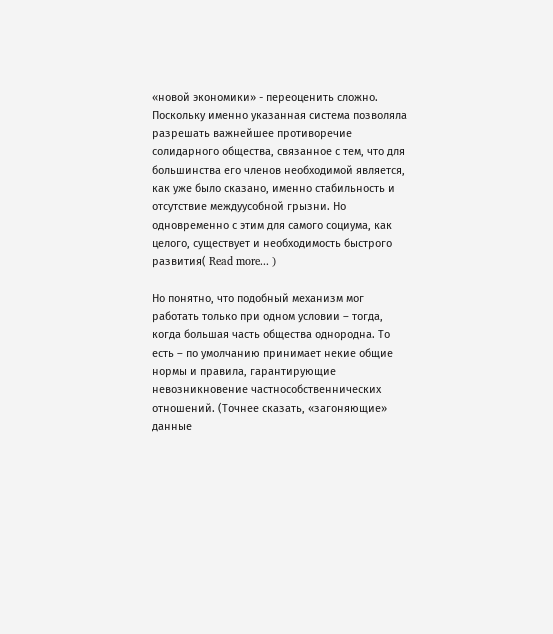«новой экономики» - переоценить сложно. Поскольку именно указанная система позволяла разрешать важнейшее противоречие солидарного общества, связанное с тем, что для большинства его членов необходимой является, как уже было сказано, именно стабильность и отсутствие междуусобной грызни. Но одновременно с этим для самого социума, как целого, существует и необходимость быстрого развития( Read more... )

Но понятно, что подобный механизм мог работать только при одном условии – тогда, когда большая часть общества однородна. То есть – по умолчанию принимает некие общие нормы и правила, гарантирующие невозникновение частнособственнических отношений. (Точнее сказать, «загоняющие» данные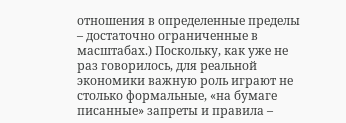отношения в определенные пределы – достаточно ограниченные в масштабах.) Поскольку, как уже не раз говорилось, для реальной экономики важную роль играют не столько формальные, «на бумаге писанные» запреты и правила –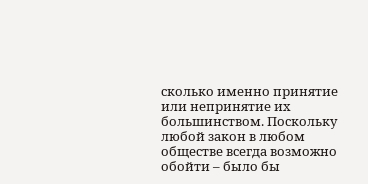сколько именно принятие или непринятие их большинством. Поскольку любой закон в любом обществе всегда возможно обойти – было бы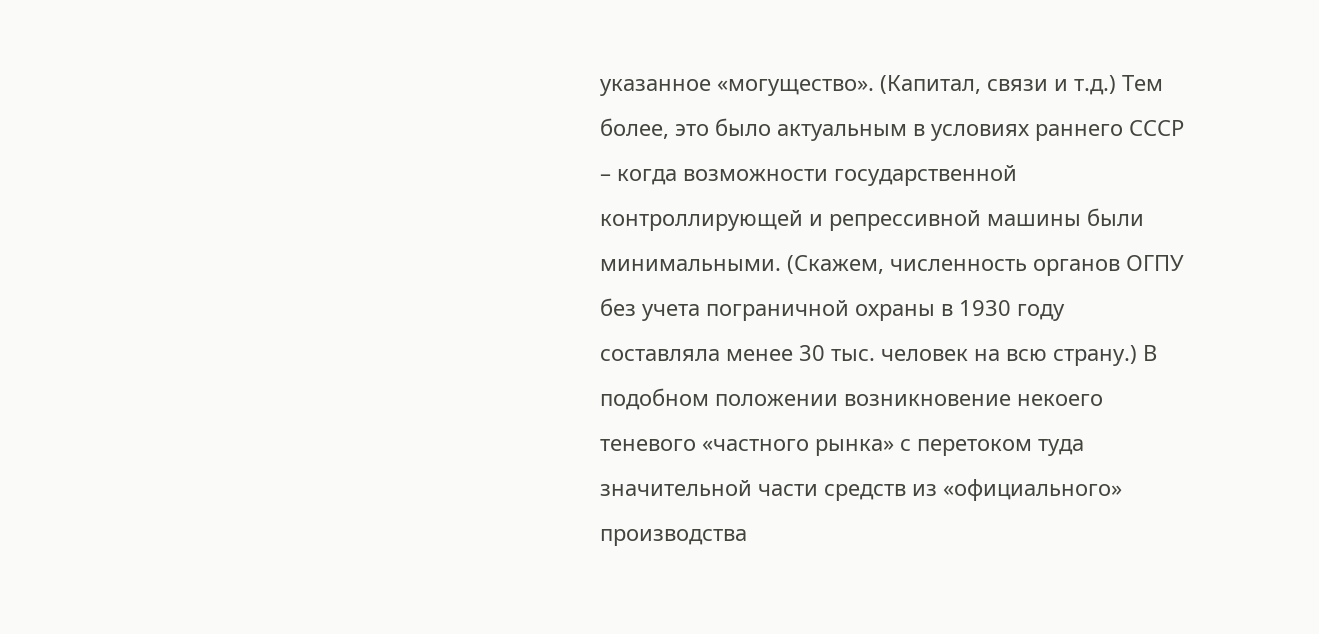указанное «могущество». (Капитал, связи и т.д.) Тем более, это было актуальным в условиях раннего СССР – когда возможности государственной контроллирующей и репрессивной машины были минимальными. (Скажем, численность органов ОГПУ без учета пограничной охраны в 1930 году составляла менее 30 тыс. человек на всю страну.) В подобном положении возникновение некоего теневого «частного рынка» с перетоком туда значительной части средств из «официального» производства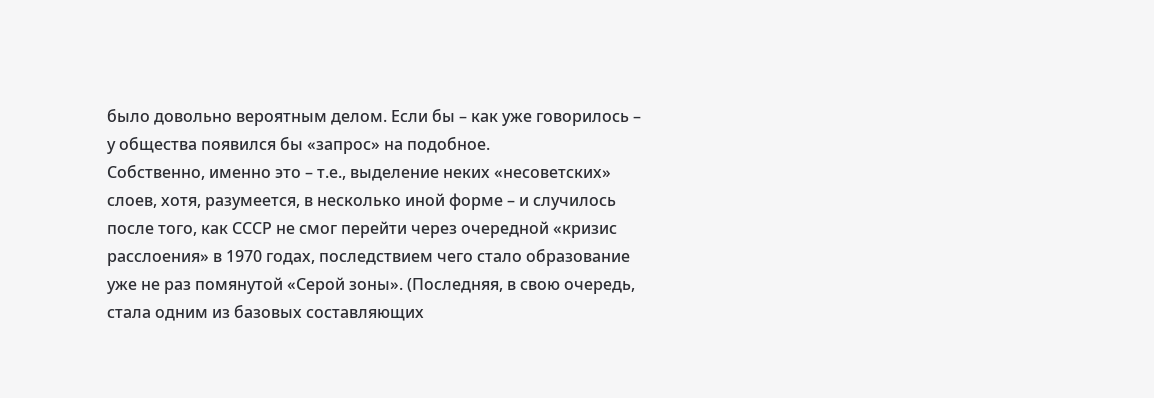было довольно вероятным делом. Если бы – как уже говорилось – у общества появился бы «запрос» на подобное.
Собственно, именно это – т.е., выделение неких «несоветских» слоев, хотя, разумеется, в несколько иной форме – и случилось после того, как СССР не смог перейти через очередной «кризис расслоения» в 1970 годах, последствием чего стало образование уже не раз помянутой «Серой зоны». (Последняя, в свою очередь, стала одним из базовых составляющих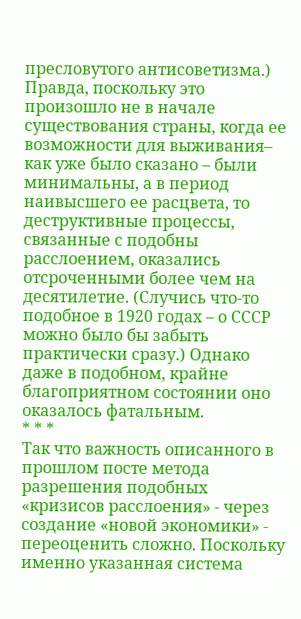пресловутого антисоветизма.) Правда, поскольку это произошло не в начале существования страны, когда ее возможности для выживания– как уже было сказано – были минимальны, а в период наивысшего ее расцвета, то деструктивные процессы, связанные с подобны расслоением, оказались отсроченными более чем на десятилетие. (Случись что-то подобное в 1920 годах – о СССР можно было бы забыть практически сразу.) Однако даже в подобном, крайне благоприятном состоянии оно оказалось фатальным.
* * *
Так что важность описанного в прошлом посте метода разрешения подобных «кризисов расслоения» - через создание «новой экономики» - переоценить сложно. Поскольку именно указанная система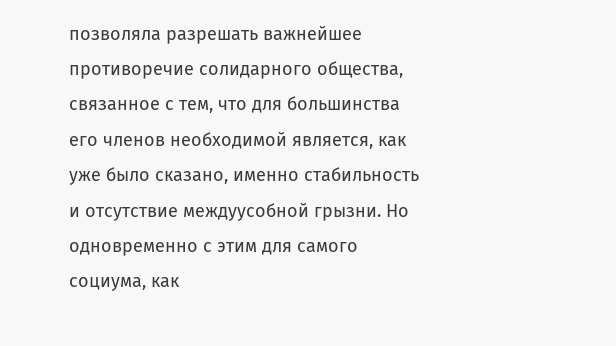позволяла разрешать важнейшее противоречие солидарного общества, связанное с тем, что для большинства его членов необходимой является, как уже было сказано, именно стабильность и отсутствие междуусобной грызни. Но одновременно с этим для самого социума, как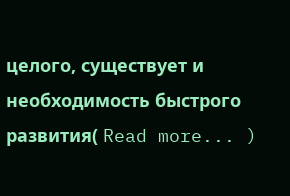целого, существует и необходимость быстрого развития( Read more... )